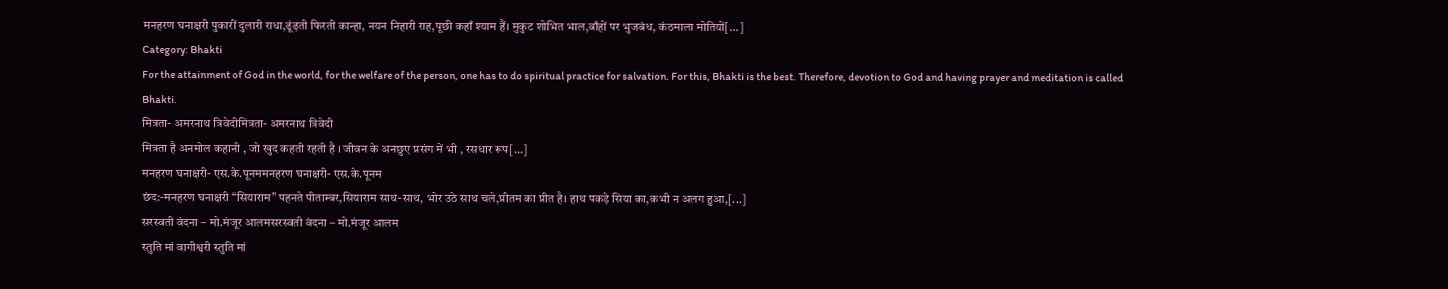मनहरण घनाक्षरी पुकारीं दुलारी राधा,ढूंढ़ती फिरती कान्हा, नयन निहारी राह,पूछी कहाँ श्याम हैं। मुकुट शोभित भाल,बाँहों पर भुजबंध, कंठमाला मोतियों[...]
Category: Bhakti
For the attainment of God in the world, for the welfare of the person, one has to do spiritual practice for salvation. For this, Bhakti is the best. Therefore, devotion to God and having prayer and meditation is called Bhakti.
मित्रता- अमरनाथ त्रिवेदीमित्रता- अमरनाथ त्रिवेदी
मित्रता है अनमोल कहानी , जो खुद कहती रहती है । जीवन के अनछुए प्रसंग में भी , रसधार रूप[...]
मनहरण घनाक्षरी- एस.के.पूनममनहरण घनाक्षरी- एस.के.पूनम
छंद:-मनहरण घनाक्षरी “सियाराम” पहनते पीताम्बर,सियाराम साथ-साथ, भोर उठे साथ चले,प्रीतम का प्रीत है। हाथ पकड़े सिया का,कभी न अलग हुआ,[...]
सरस्वती वंदना – मो.मंजूर आलमसरस्वती वंदना – मो.मंजूर आलम
स्तुति मां वागीश्वरी स्तुति मां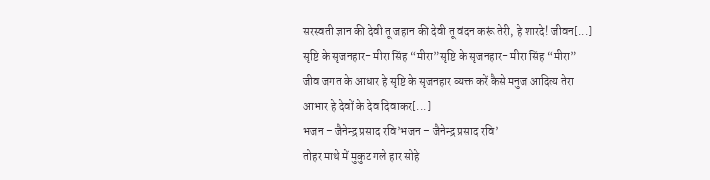सरस्वती ज्ञान की देवी तू जहान की देवी तू वंदन करूं तेरी, हे शारदे! जीवन[...]
सृष्टि के सृजनहार- मीरा सिंह “मीरा”सृष्टि के सृजनहार- मीरा सिंह “मीरा”
जीव जगत के आधार हे सृष्टि के सृजनहार व्यक्त करें कैसे मनुज आदित्य तेरा आभार हे देवों के देव दिवाकर[...]
भजन – जैनेन्द्र प्रसाद रवि’भजन – जैनेन्द्र प्रसाद रवि’
तोहर माथे में मुकुट गले हार सोहे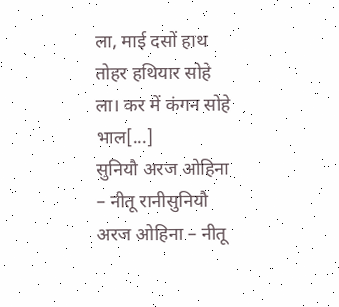ला, माई दसों हाथ तोहर हथियार सोहे ला। कर में कंगन सोहे भाल[...]
सुनियौ अरज ओहिना – नीतू रानीसुनियौ अरज ओहिना – नीतू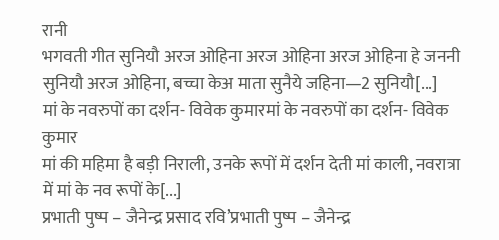रानी
भगवती गीत सुनियौ अरज ओहिना अरज ओहिना अरज ओहिना हे जननी सुनियौ अरज ओहिना, बच्चा केअ माता सुनैये जहिना—2 सुनियौ[...]
मां के नवरुपों का दर्शन- विवेक कुमारमां के नवरुपों का दर्शन- विवेक कुमार
मां की महिमा है बड़ी निराली, उनके रूपों में दर्शन देती मां काली, नवरात्रा में मां के नव रूपों के[...]
प्रभाती पुष्प – जैनेन्द्र प्रसाद रवि’प्रभाती पुष्प – जैनेन्द्र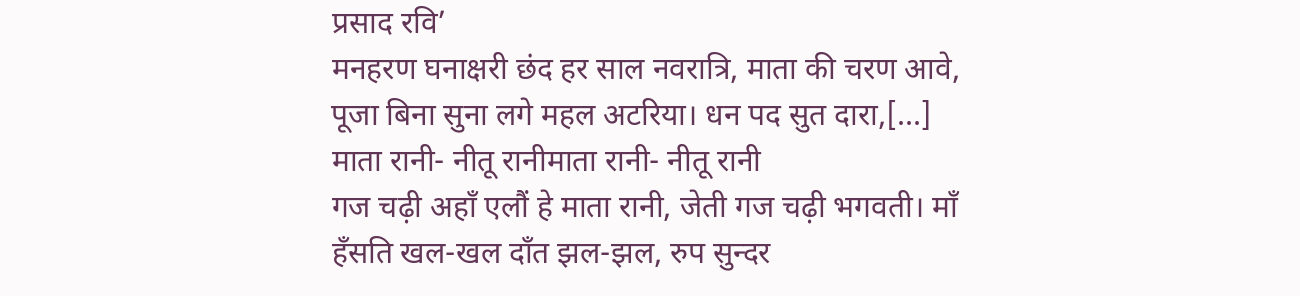प्रसाद रवि’
मनहरण घनाक्षरी छंद हर साल नवरात्रि, माता की चरण आवे, पूजा बिना सुना लगे महल अटरिया। धन पद सुत दारा,[...]
माता रानी- नीतू रानीमाता रानी- नीतू रानी
गज चढ़ी अहाँ एलौं हे माता रानी, जेती गज चढ़ी भगवती। माँ हँसति खल-खल दाँत झल-झल, रुप सुन्दर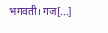भगवती। गज[...]